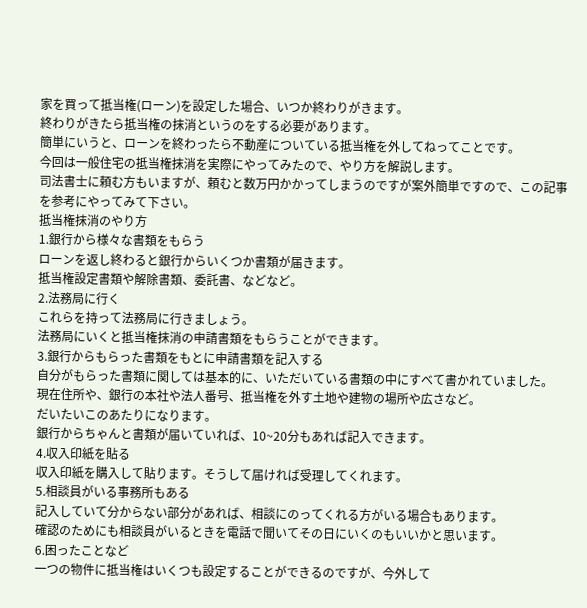家を買って抵当権(ローン)を設定した場合、いつか終わりがきます。
終わりがきたら抵当権の抹消というのをする必要があります。
簡単にいうと、ローンを終わったら不動産についている抵当権を外してねってことです。
今回は一般住宅の抵当権抹消を実際にやってみたので、やり方を解説します。
司法書士に頼む方もいますが、頼むと数万円かかってしまうのですが案外簡単ですので、この記事を参考にやってみて下さい。
抵当権抹消のやり方
1.銀行から様々な書類をもらう
ローンを返し終わると銀行からいくつか書類が届きます。
抵当権設定書類や解除書類、委託書、などなど。
2.法務局に行く
これらを持って法務局に行きましょう。
法務局にいくと抵当権抹消の申請書類をもらうことができます。
3.銀行からもらった書類をもとに申請書類を記入する
自分がもらった書類に関しては基本的に、いただいている書類の中にすべて書かれていました。
現在住所や、銀行の本社や法人番号、抵当権を外す土地や建物の場所や広さなど。
だいたいこのあたりになります。
銀行からちゃんと書類が届いていれば、10~20分もあれば記入できます。
4.収入印紙を貼る
収入印紙を購入して貼ります。そうして届ければ受理してくれます。
5.相談員がいる事務所もある
記入していて分からない部分があれば、相談にのってくれる方がいる場合もあります。
確認のためにも相談員がいるときを電話で聞いてその日にいくのもいいかと思います。
6.困ったことなど
一つの物件に抵当権はいくつも設定することができるのですが、今外して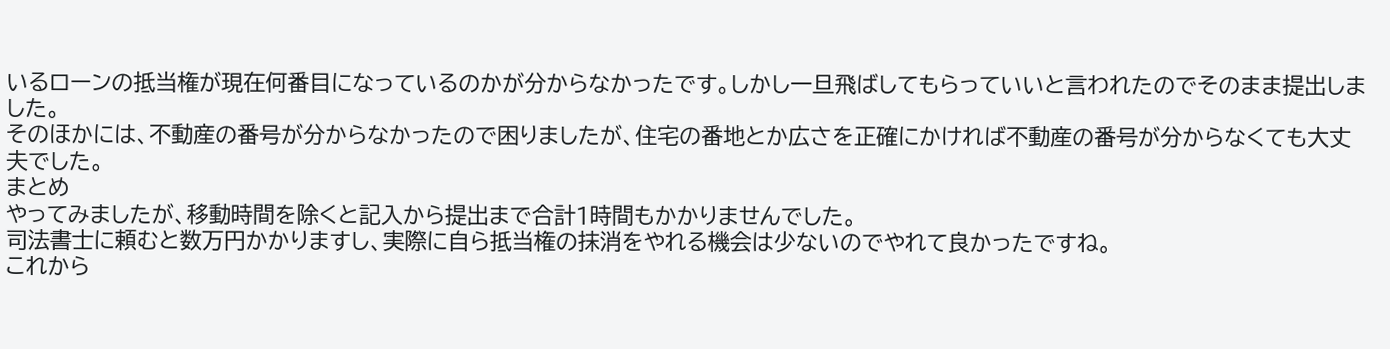いるローンの抵当権が現在何番目になっているのかが分からなかったです。しかし一旦飛ばしてもらっていいと言われたのでそのまま提出しました。
そのほかには、不動産の番号が分からなかったので困りましたが、住宅の番地とか広さを正確にかければ不動産の番号が分からなくても大丈夫でした。
まとめ
やってみましたが、移動時間を除くと記入から提出まで合計1時間もかかりませんでした。
司法書士に頼むと数万円かかりますし、実際に自ら抵当権の抹消をやれる機会は少ないのでやれて良かったですね。
これから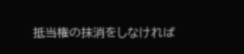抵当権の抹消をしなければ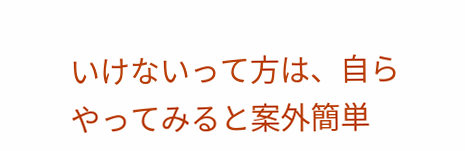いけないって方は、自らやってみると案外簡単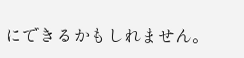にできるかもしれません。